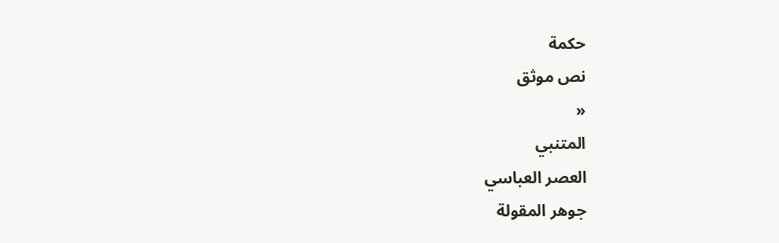حكمة
نص موثق
«
المتنبي
العصر العباسي
جوهر المقولة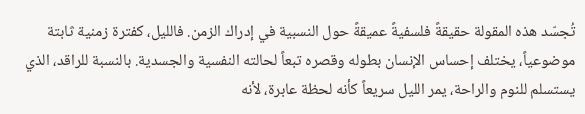تُجسّد هذه المقولة حقيقةً فلسفيةً عميقةً حول النسبية في إدراك الزمن. فالليل، كفترة زمنية ثابتة موضوعياً، يختلف إحساس الإنسان بطوله وقصره تبعاً لحالته النفسية والجسدية. بالنسبة للراقد، الذي يستسلم للنوم والراحة، يمر الليل سريعاً كأنه لحظة عابرة، لأنه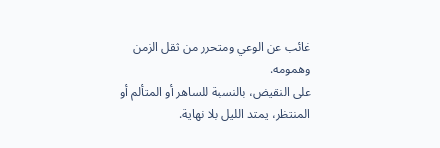غائب عن الوعي ومتحرر من ثقل الزمن وهمومه.
على النقيض، بالنسبة للساهر أو المتألم أو المنتظر، يمتد الليل بلا نهاية.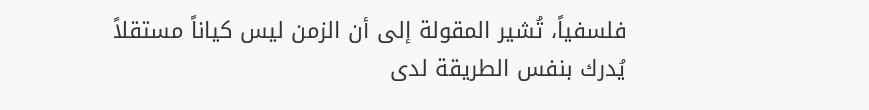فلسفياً، تُشير المقولة إلى أن الزمن ليس كياناً مستقلاً يُدرك بنفس الطريقة لدى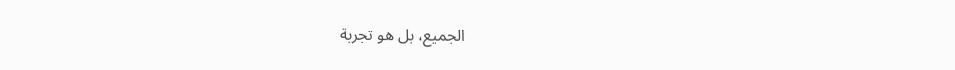الجميع، بل هو تجربة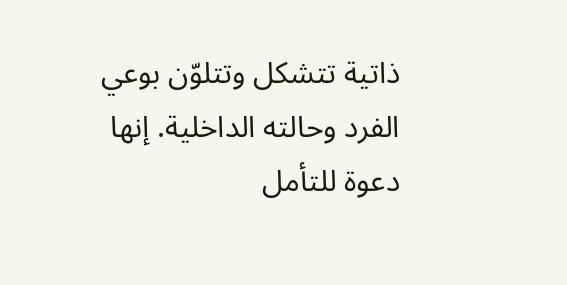ذاتية تتشكل وتتلوّن بوعي الفرد وحالته الداخلية. إنها دعوة للتأمل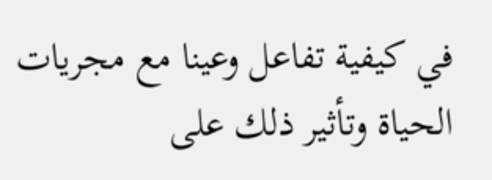في كيفية تفاعل وعينا مع مجريات الحياة وتأثير ذلك على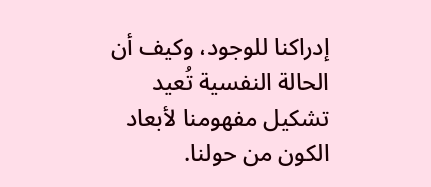إدراكنا للوجود، وكيف أن الحالة النفسية تُعيد تشكيل مفهومنا لأبعاد الكون من حولنا.